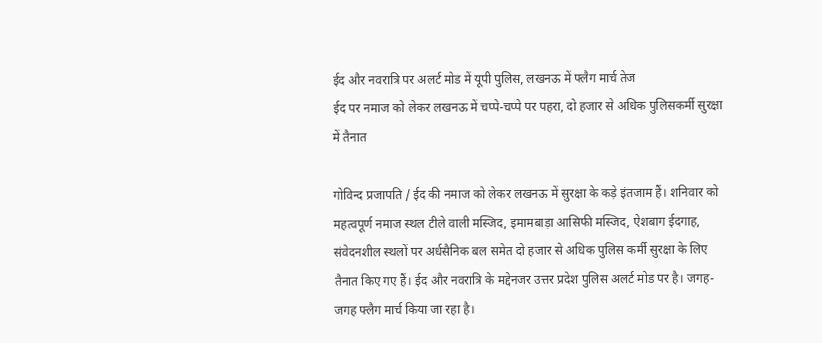ईद और नवरात्रि पर अलर्ट मोड में यूपी पुलिस, लखनऊ में फ्लैग मार्च तेज
ईद पर नमाज को लेकर लखनऊ में चप्पे-चप्पे पर पहरा, दो हजार से अधिक पुलिसकर्मी सुरक्षा में तैनात

गोविन्द प्रजापति / ईद की नमाज को लेकर लखनऊ में सुरक्षा के कड़े इंतजाम हैं। शनिवार को महत्वपूर्ण नमाज स्थल टीले वाली मस्जिद, इमामबाड़ा आसिफी मस्जिद, ऐशबाग ईदगाह, संवेदनशील स्थलों पर अर्धसैनिक बल समेत दो हजार से अधिक पुलिस कर्मी सुरक्षा के लिए तैनात किए गए हैं। ईद और नवरात्रि के मद्देनजर उत्तर प्रदेश पुलिस अलर्ट मोड पर है। जगह-जगह फ्लैग मार्च किया जा रहा है।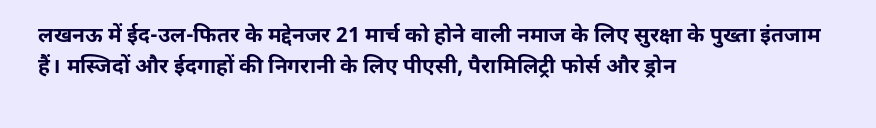लखनऊ में ईद-उल-फितर के मद्देनजर 21 मार्च को होने वाली नमाज के लिए सुरक्षा के पुख्ता इंतजाम हैं। मस्जिदों और ईदगाहों की निगरानी के लिए पीएसी, पैरामिलिट्री फोर्स और ड्रोन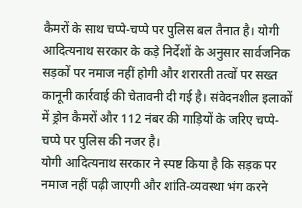कैमरों के साथ चप्पे-चप्पे पर पुलिस बल तैनात है। योगी आदित्यनाथ सरकार के कड़े निर्देशों के अनुसार सार्वजनिक सड़कों पर नमाज नहीं होगी और शरारती तत्वों पर सख्त कानूनी कार्रवाई की चेतावनी दी गई है। संवेदनशील इलाकों में ड्रोन कैमरों और 112 नंबर की गाड़ियों के जरिए चप्पे-चप्पे पर पुलिस की नजर है।
योगी आदित्यनाथ सरकार ने स्पष्ट किया है कि सड़क पर नमाज नहीं पढ़ी जाएगी और शांति-व्यवस्था भंग करने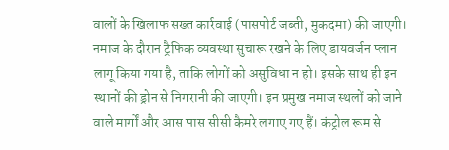वालों के खिलाफ सख्त कार्रवाई (पासपोर्ट जब्ती, मुकदमा) की जाएगी। नमाज के दौरान ट्रैफिक व्यवस्था सुचारू रखने के लिए डायवर्जन प्लान लागू किया गया है, ताकि लोगों को असुविधा न हो। इसके साथ ही इन स्थानों की ड्रोन से निगरानी की जाएगी। इन प्रमुख नमाज स्थलों को जाने वाले मार्गों और आस पास सीसी कैमरे लगाए गए हैं। कंट्रोल रूम से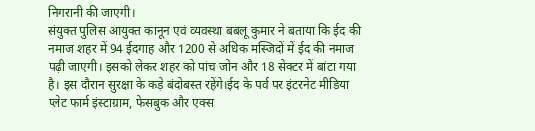निगरानी की जाएगी।
संयुक्त पुलिस आयुक्त कानून एवं व्यवस्था बबलू कुमार ने बताया कि ईद की नमाज शहर में 94 ईदगाह और 1200 से अधिक मस्जिदों में ईद की नमाज पढ़ी जाएगी। इसको लेकर शहर को पांच जोन और 18 सेक्टर में बांटा गया है। इस दौरान सुरक्षा के कड़े बंदोबस्त रहेंगे।ईद के पर्व पर इंटरनेट मीडिया प्लेट फार्म इंस्टाग्राम, फेसबुक और एक्स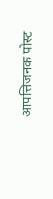आपत्तिजनक पोस्ट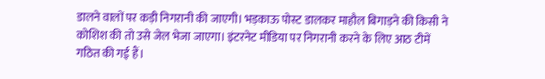डालने वालों पर कड़ी निगरानी की जाएगी। भड़काऊ पोस्ट डालकर माहौल बिगाड़ने की किसी ने कोशिश की तो उसे जेल भेजा जाएगा। इंटरनेट मीडिया पर निगरानी करने के लिए आठ टीमें गठित की गई हैं।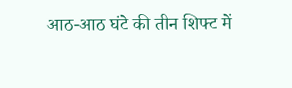आठ-आठ घंटे की तीन शिफ्ट में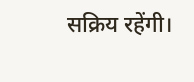सक्रिय रहेंगी।